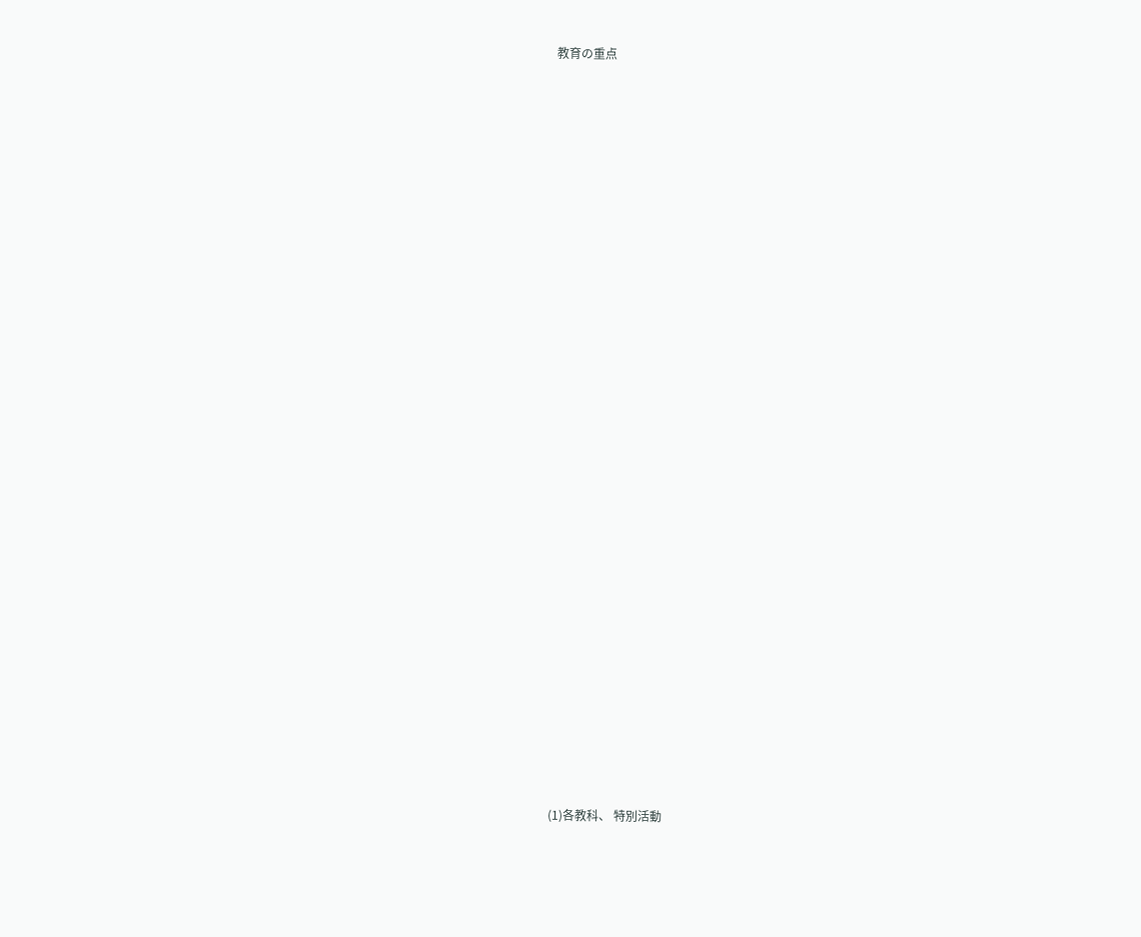教育の重点




































(1)各教科、 特別活動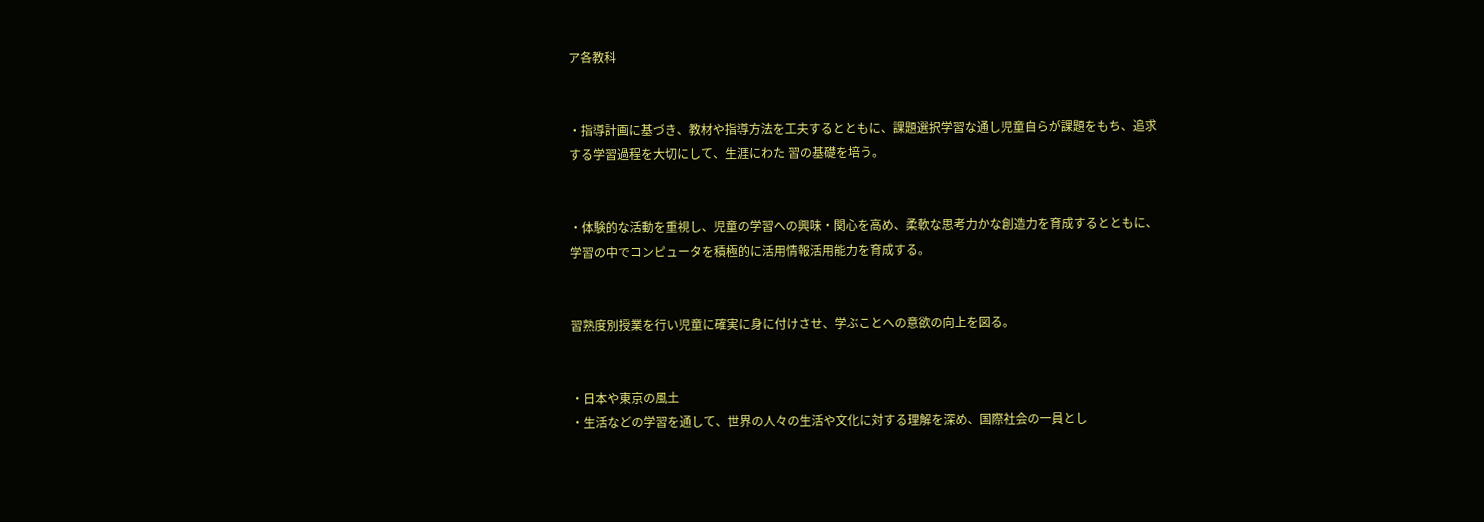ア各教科


・指導計画に基づき、教材や指導方法を工夫するとともに、課題選択学習な通し児童自らが課題をもち、追求する学習過程を大切にして、生涯にわた 習の基礎を培う。


・体験的な活動を重視し、児童の学習への興味・関心を高め、柔軟な思考力かな創造力を育成するとともに、学習の中でコンピュータを積極的に活用情報活用能力を育成する。


習熟度別授業を行い児童に確実に身に付けさせ、学ぶことへの意欲の向上を図る。


・日本や東京の風土
・生活などの学習を通して、世界の人々の生活や文化に対する理解を深め、国際社会の一員とし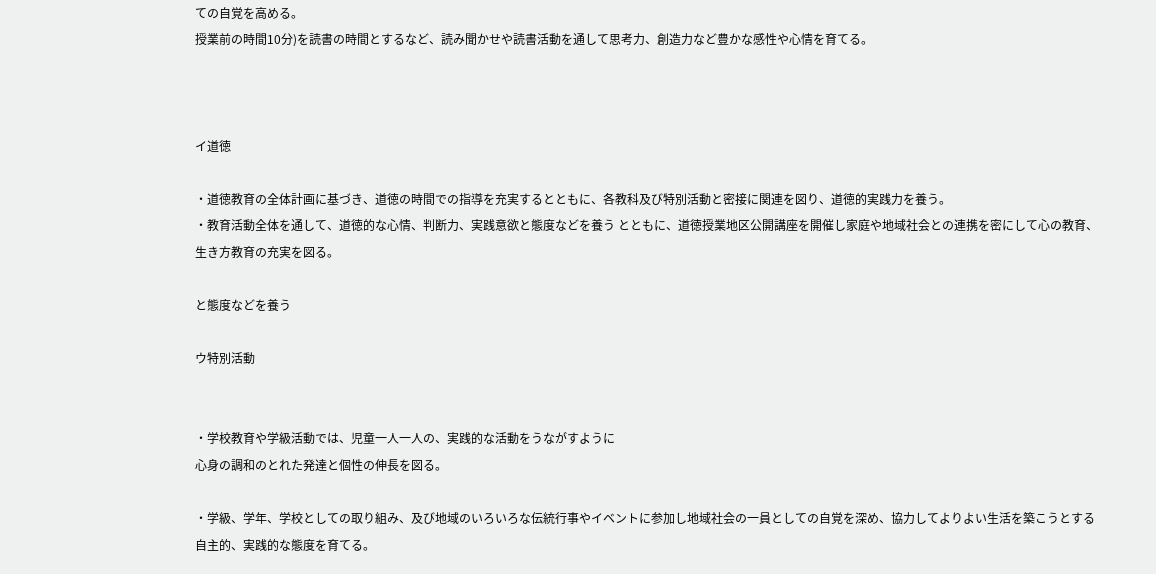ての自覚を高める。
授業前の時間10分)を読書の時間とするなど、読み聞かせや読書活動を通して思考力、創造力など豊かな感性や心情を育てる。



イ道徳

・道徳教育の全体計画に基づき、道徳の時間での指導を充実するとともに、各教科及び特別活動と密接に関連を図り、道徳的実践力を養う。
・教育活動全体を通して、道徳的な心情、判断力、実践意欲と態度などを養う とともに、道徳授業地区公開講座を開催し家庭や地域社会との連携を密にして心の教育、生き方教育の充実を図る。

と態度などを養う

ウ特別活動


・学校教育や学級活動では、児童一人一人の、実践的な活動をうながすように
心身の調和のとれた発達と個性の伸長を図る。

・学級、学年、学校としての取り組み、及び地域のいろいろな伝統行事やイベントに参加し地域社会の一員としての自覚を深め、協力してよりよい生活を築こうとする自主的、実践的な態度を育てる。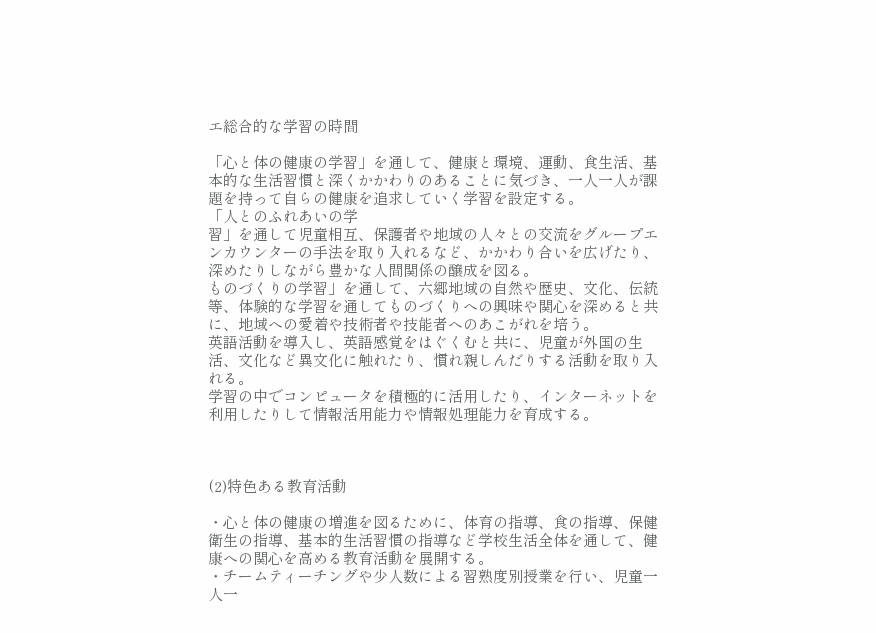エ総合的な学習の時間

「心と体の健康の学習」を通して、健康と環境、運動、食生活、基本的な生活習慣と深くかかわりのあることに気づき、一人一人が課題を持って自らの健康を追求していく学習を設定する。
「人とのふれあいの学
習」を通して児童相互、保護者や地域の人々との交流をグループエンカウンターの手法を取り入れるなど、かかわり合いを広げたり、深めたりしながら豊かな人間関係の醸成を図る。
ものづくりの学習」を通して、六郷地域の自然や歴史、文化、伝統等、体験的な学習を通してものづくりへの興味や関心を深めると共に、地域への愛着や技術者や技能者へのあこがれを培う。
英語活動を導入し、英語感覚をはぐくむと共に、児童が外国の生活、文化など異文化に触れたり、慣れ親しんだりする活動を取り入れる。
学習の中でコンピュータを積極的に活用したり、インターネットを利用したりして情報活用能力や情報処理能力を育成する。



(2)特色ある教育活動

・心と体の健康の増進を図るために、体育の指導、食の指導、保健衛生の指導、基本的生活習慣の指導など学校生活全体を通して、健康への関心を高める教育活動を展開する。
・チームティーチングや少人数による習熟度別授業を行い、児童一人一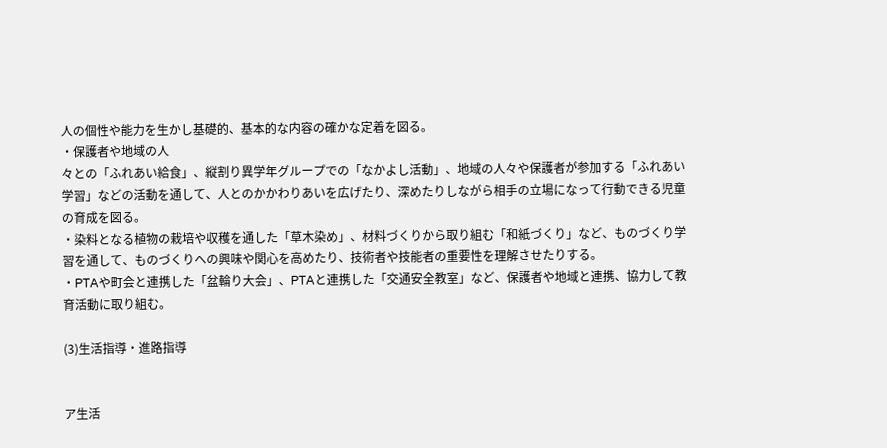人の個性や能力を生かし基礎的、基本的な内容の確かな定着を図る。
・保護者や地域の人
々との「ふれあい給食」、縦割り異学年グループでの「なかよし活動」、地域の人々や保護者が参加する「ふれあい学習」などの活動を通して、人とのかかわりあいを広げたり、深めたりしながら相手の立場になって行動できる児童の育成を図る。
・染料となる植物の栽培や収穫を通した「草木染め」、材料づくりから取り組む「和紙づくり」など、ものづくり学習を通して、ものづくりへの興味や関心を高めたり、技術者や技能者の重要性を理解させたりする。
・PTAや町会と連携した「盆輪り大会」、PTAと連携した「交通安全教室」など、保護者や地域と連携、協力して教育活動に取り組む。

(3)生活指導・進路指導


ア生活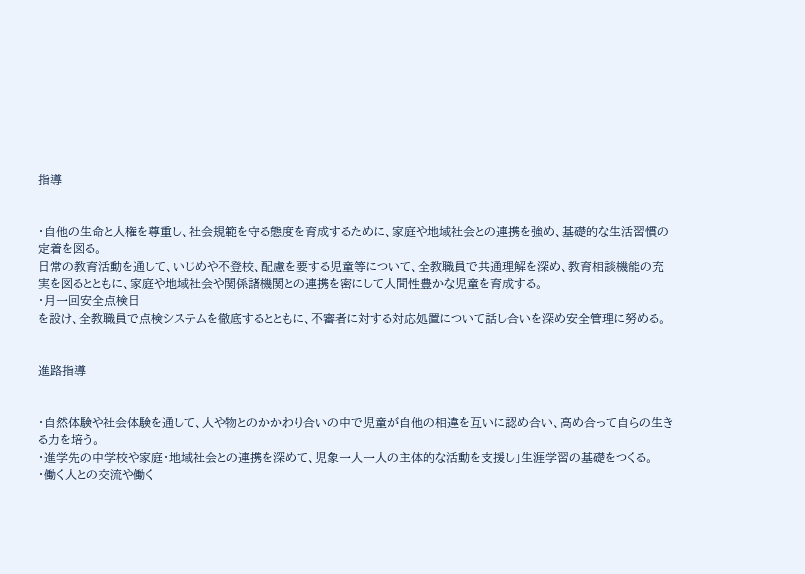指導


・自他の生命と人権を尊重し、社会規範を守る態度を育成するために、家庭や地域社会との連携を強め、基礎的な生活習慣の定着を図る。
日常の教育活動を通して、いじめや不登校、配慮を要する児童等について、全教職員で共通理解を深め、教育相談機能の充実を図るとともに、家庭や地域社会や関係諸機関との連携を密にして人間性豊かな児童を育成する。
・月一回安全点検日
を設け、全教職員で点検システムを徹底するとともに、不審者に対する対応処置について話し合いを深め安全管理に努める。


進路指導


・自然体験や社会体験を通して、人や物とのかかわり合いの中で児童が自他の相違を互いに認め合い、高め合って自らの生きる力を培う。
・進学先の中学校や家庭・地域社会との連携を深めて、児象一人一人の主体的な活動を支援し」生涯学習の基礎をつくる。
・働く人との交流や働く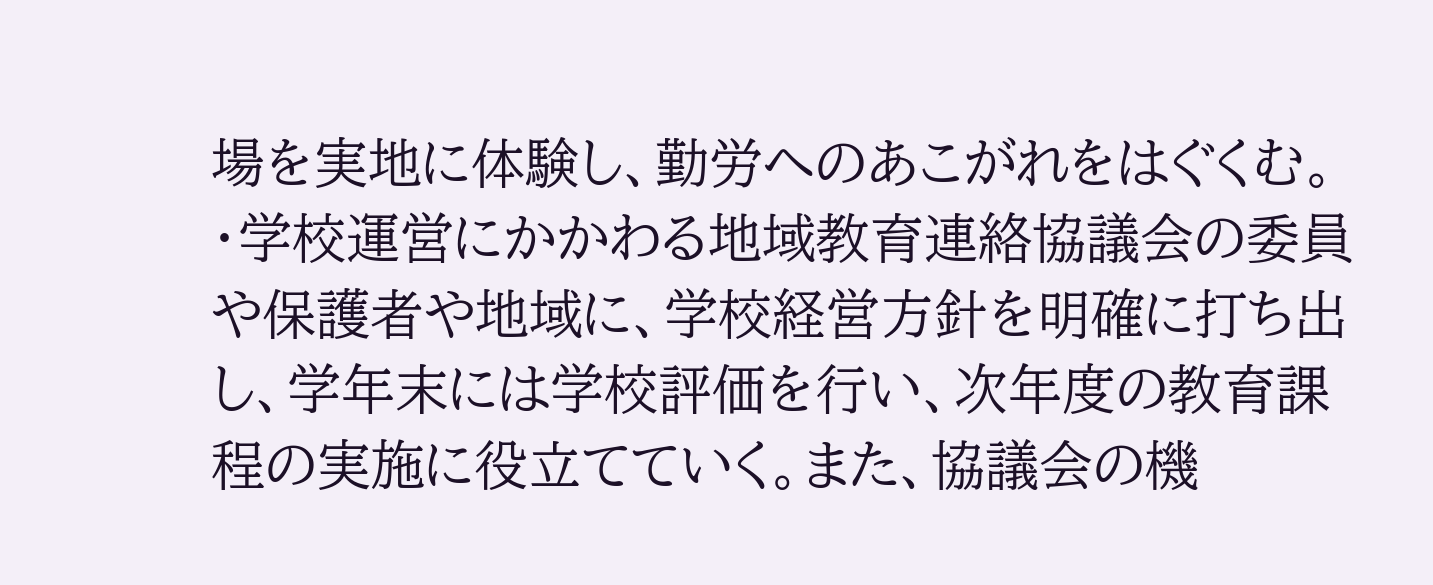場を実地に体験し、勤労へのあこがれをはぐくむ。
・学校運営にかかわる地域教育連絡協議会の委員や保護者や地域に、学校経営方針を明確に打ち出し、学年末には学校評価を行い、次年度の教育課程の実施に役立てていく。また、協議会の機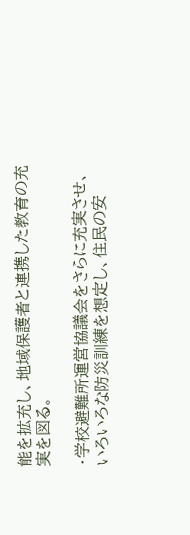能を拡充し、地域保護者と連携した教育の充実を図る。

・学校避難所運営協議会をさらに充実させ、いろいろな防災訓練を想定し、住民の安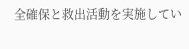全確保と救出活動を実施してい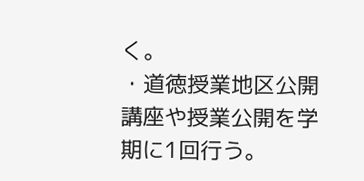く。
・道徳授業地区公開講座や授業公開を学期に1回行う。